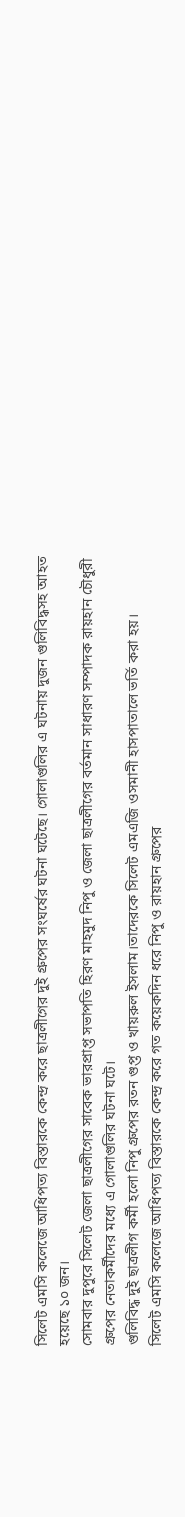সিলেট এমসি কলেজে আধিপত্য বিস্তারকে কেন্দ্র করে ছাত্রলীগের দুই গ্রুপের সংঘর্ষের ঘটনা ঘটেছে। গোলাগুলির এ ঘটনায় দুজন গুলিবিদ্ধসহ আহত হয়েছে ১০ জন।
সোমবার দুপুরে সিলেট জেলা ছাত্রলীগের সাবেক ভারপ্রাপ্ত সভাপতি হিরণ মাহমুদ নিপু ও জেলা ছাত্রলীগের বর্তমান সাধারণ সম্পাদক রায়হান চৌধুরী গ্রুপের নেতাকর্মীদের মধ্যে এ গোলাগুলির ঘটনা ঘটে।
গুলিবিদ্ধ দুই ছাত্রলীগ কর্মী হলো নিপু গ্রুপের রতন গুপ্ত ও খায়রুল ইসলাম।তাদেরকে সিলেট এমএজি ওসমানী হাসপাতালে ভর্তি করা হয়।
সিলেট এমসি কলেজে আধিপত্য বিস্তারকে কেন্দ্র করে গত কয়েকদিন ধরে নিপু ও রায়হান গ্রুপের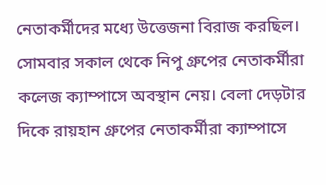নেতাকর্মীদের মধ্যে উত্তেজনা বিরাজ করছিল। সোমবার সকাল থেকে নিপু গ্রুপের নেতাকর্মীরা কলেজ ক্যাম্পাসে অবস্থান নেয়। বেলা দেড়টার দিকে রায়হান গ্রুপের নেতাকর্মীরা ক্যাম্পাসে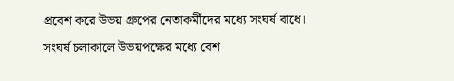প্রবেশ করে উভয় গ্রুপের নেতাকর্মীদের মধ্যে সংঘর্ষ বাধে। সংঘর্ষ চলাকালে উভয়পক্ষের মধ্যে বেশ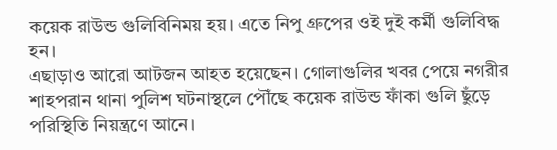কয়েক রাউন্ড গুলিবিনিময় হয়। এতে নিপু গ্রুপের ওই দুই কর্মী গুলিবিদ্ধ হন।
এছাড়াও আরো আটজন আহত হয়েছেন। গোলাগুলির খবর পেয়ে নগরীর শাহপরান থানা পুলিশ ঘটনাস্থলে পৌঁছে কয়েক রাউন্ড ফাঁকা গুলি ছুঁড়ে পরিস্থিতি নিয়ন্ত্রণে আনে।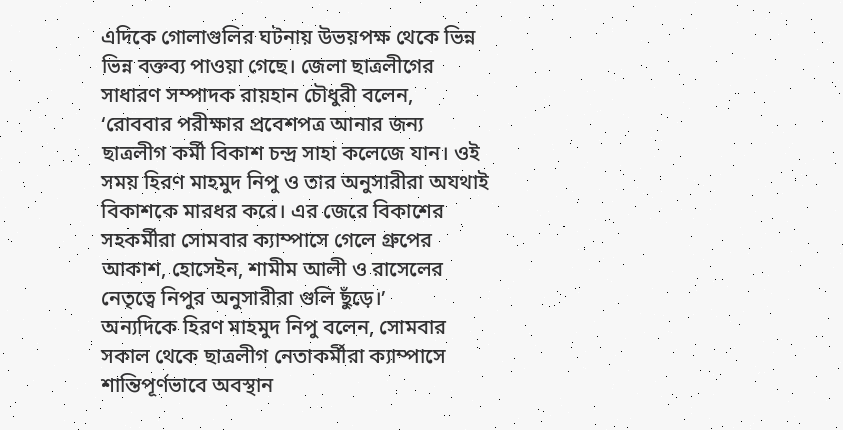এদিকে গোলাগুলির ঘটনায় উভয়পক্ষ থেকে ভিন্ন ভিন্ন বক্তব্য পাওয়া গেছে। জেলা ছাত্রলীগের সাধারণ সম্পাদক রায়হান চৌধুরী বলেন, ‘রোববার পরীক্ষার প্রবেশপত্র আনার জন্য ছাত্রলীগ কর্মী বিকাশ চন্দ্র সাহা কলেজে যান। ওই সময় হিরণ মাহমুদ নিপু ও তার অনুসারীরা অযথাই বিকাশকে মারধর করে। এর জেরে বিকাশের সহকর্মীরা সোমবার ক্যাম্পাসে গেলে গ্রুপের আকাশ, হোসেইন, শামীম আলী ও রাসেলের নেতৃত্বে নিপুর অনুসারীরা গুলি ছুঁড়ে।’
অন্যদিকে হিরণ মাহমুদ নিপু বলেন, সোমবার সকাল থেকে ছাত্রলীগ নেতাকর্মীরা ক্যাম্পাসে শান্তিপূর্ণভাবে অবস্থান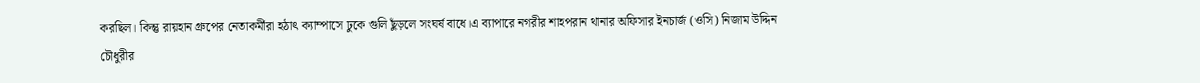করছিল। কিন্তু রায়হান গ্রুপের নেতাকর্মীরা হঠাৎ ক্যাম্পাসে ঢুকে গুলি ছুঁড়লে সংঘর্ষ বাধে।এ ব্যাপারে নগরীর শাহপরান থানার অফিসার ইনচার্জ (ওসি) নিজাম উদ্দিন চৌধুরীর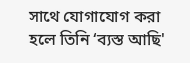সাথে যোগাযোগ করা হলে তিনি ‘ব্যস্ত আছি'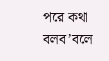পরে কথা বলব’বলে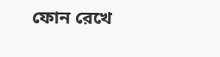ফোন রেখে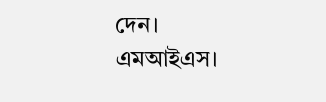দেন।
এমআইএস।